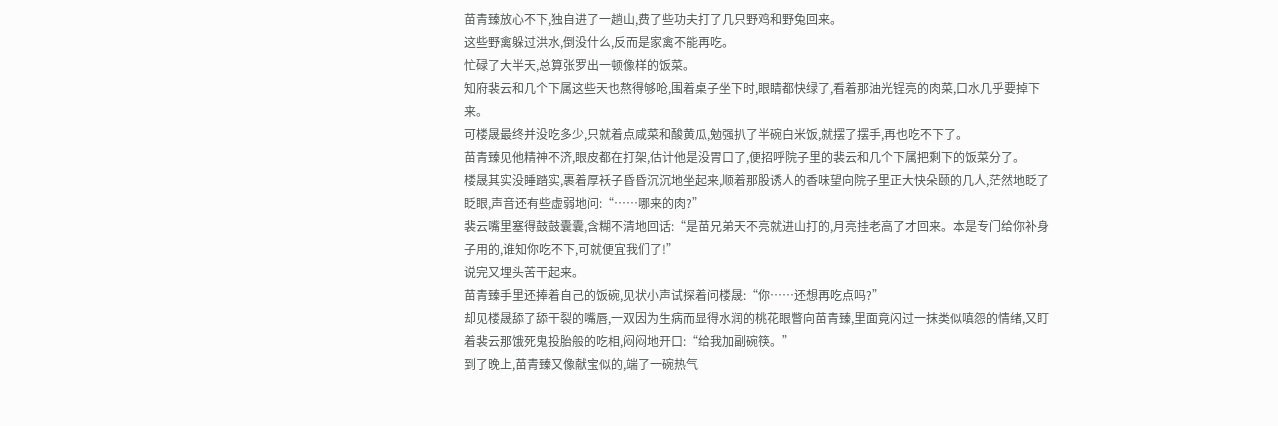苗青臻放心不下,独自进了一趟山,费了些功夫打了几只野鸡和野兔回来。
这些野禽躲过洪水,倒没什么,反而是家禽不能再吃。
忙碌了大半天,总算张罗出一顿像样的饭菜。
知府裴云和几个下属这些天也熬得够呛,围着桌子坐下时,眼睛都快绿了,看着那油光锃亮的肉菜,口水几乎要掉下来。
可楼晟最终并没吃多少,只就着点咸菜和酸黄瓜,勉强扒了半碗白米饭,就摆了摆手,再也吃不下了。
苗青臻见他精神不济,眼皮都在打架,估计他是没胃口了,便招呼院子里的裴云和几个下属把剩下的饭菜分了。
楼晟其实没睡踏实,裹着厚袄子昏昏沉沉地坐起来,顺着那股诱人的香味望向院子里正大快朵颐的几人,茫然地眨了眨眼,声音还有些虚弱地问:“……哪来的肉?”
裴云嘴里塞得鼓鼓囊囊,含糊不清地回话:“是苗兄弟天不亮就进山打的,月亮挂老高了才回来。本是专门给你补身子用的,谁知你吃不下,可就便宜我们了!”
说完又埋头苦干起来。
苗青臻手里还捧着自己的饭碗,见状小声试探着问楼晟:“你……还想再吃点吗?”
却见楼晟舔了舔干裂的嘴唇,一双因为生病而显得水润的桃花眼瞥向苗青臻,里面竟闪过一抹类似嗔怨的情绪,又盯着裴云那饿死鬼投胎般的吃相,闷闷地开口:“给我加副碗筷。”
到了晚上,苗青臻又像献宝似的,端了一碗热气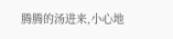腾腾的汤进来,小心地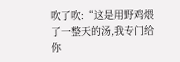吹了吹:“这是用野鸡煨了一整天的汤,我专门给你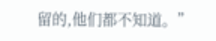留的,他们都不知道。”